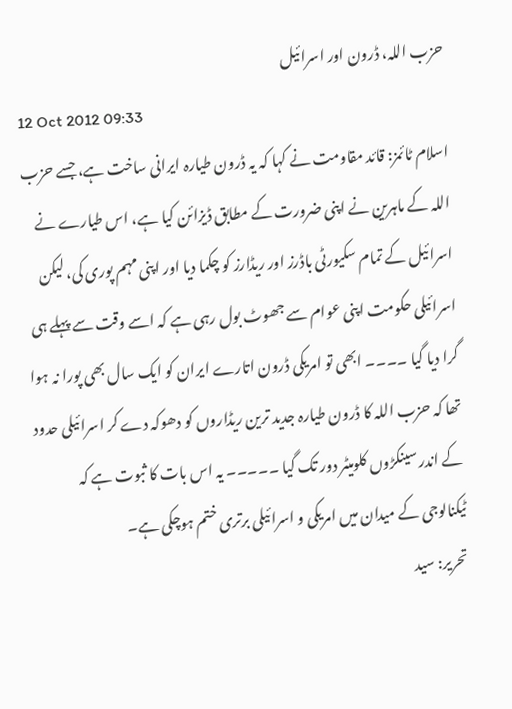حزب اللہ، ڈرون اور اسرائیل
12 Oct 2012 09:33
اسلام ٹائمز: قائد مقاومت نے کہا کہ یہ ڈرون طیارہ ایرانی ساخت ہے، جسے حزب اللہ کے ماہرین نے اپنی ضرورت کے مطابق ڈیزائن کیا ہے، اس طیارے نے اسرائیل کے تمام سکیورٹی باڈرز اور ریڈارز کو چکما دیا اور اپنی مہم پوری کی، لیکن اسرائیلی حکومت اپنی عوام سے جھوٹ بول رہی ہے کہ اسے وقت سے پہلے ہی گرا دیا گیا ۔۔۔۔ ابھی تو امریکی ڈرون اتارے ایران کو ایک سال بھی پورا نہ ہوا تھا کہ حزب اللہ کا ڈرون طیارہ جدید ترین ریڈاروں کو دھوکہ دے کر اسرائیلی حدود کے اندر سینکڑوں کلومیٹر دور تک گیا ۔۔۔۔۔ یہ اس بات کا ثبوت ہے کہ ٹیکنالوجی کے میدان میں امریکی و اسرائیلی برتری ختم ہوچکی ہے۔
تحریر: سید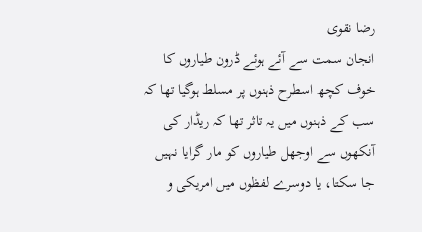رضا نقوی
انجان سمت سے آئے ہوئے ڈرون طیاروں کا خوف کچھ اسطرح ذہنوں پر مسلط ہوگیا تھا کہ سب کے ذہنوں میں یہ تاثر تھا کہ ریڈار کی آنکھوں سے اوجھل طیاروں کو مار گرایا نہیں جا سکتا، یا دوسرے لفظوں میں امریکی و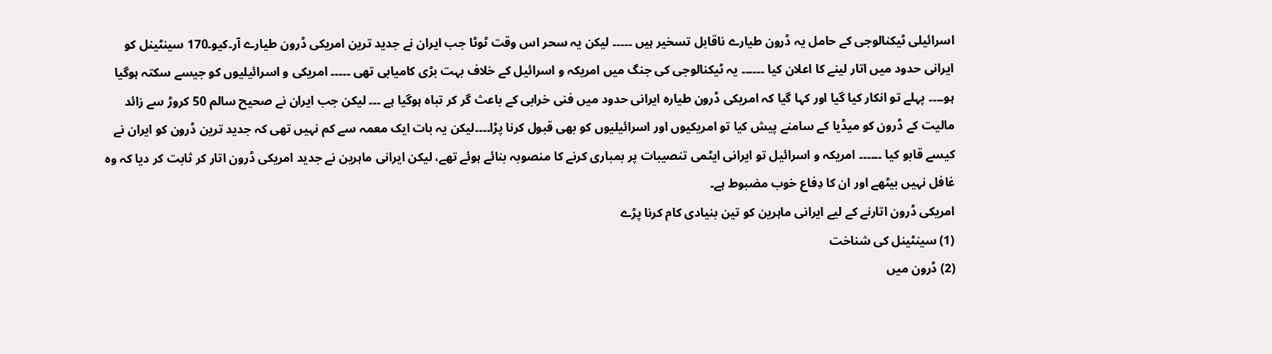اسرائیلی ٹیکنالوجی کے حامل یہ ڈرون طیارے ناقابل تسخیر ہیں ۔۔۔۔۔ لیکن یہ سحر اس وقت ٹوٹا جب ایران نے جدید ترین امریکی ڈرون طیارے آر۔کیو۔170 سینٹینل کو ایرانی حدود میں اتار لینے کا اعلان کیا ۔۔۔۔۔۔ یہ ٹیکنالوجی کی جنگ میں امریکہ و اسرائیل کے خلاف بہت بڑی کامیابی تھی ۔۔۔۔۔ امریکی و اسرائیلیوں کو جیسے سکتہ ہوگیا ہو۔۔۔۔ پہلے تو انکار کیا گیا اور کہا گیا کہ امریکی ڈرون طیارہ ایرانی حدود میں فنی خرابی کے باعث گر کر تباہ ہوگیا ہے ۔۔۔ لیکن جب ایران نے صحیح سالم 50 کروڑ سے زائد مالیت کے ڈرون کو میڈیا کے سامنے پیش کیا تو امریکیوں اور اسرائیلیوں کو بھی قبول کرنا پڑا۔۔۔۔لیکن یہ بات ایک معمہ سے کم نہیں تھی کہ جدید ترین ڈرون کو ایران نے کیسے قابو کیا ۔۔۔۔۔۔ امریکہ و اسرائیل تو ایرانی ایٹمی تنصیبات پر بمباری کرنے کا منصوبہ بنائے ہوئے تھے، لیکن ایرانی ماہرین نے جدید امریکی ڈرون اتار کر ثابت کر دیا کہ وہ غافل نہیں بیٹھے اور ان کا دِفاع خوب مضبوط ہے۔
امریکی ڈرون اتارنے کے لیے ایرانی ماہرین کو تین بنیادی کام کرنا پڑے
(1) سینٹینل کی شناخت
(2) ڈرون میں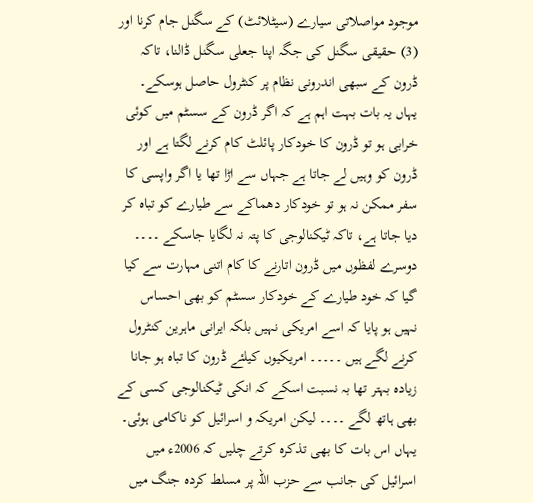موجود مواصلاتی سیارے (سیٹلائٹ) کے سگنل جام کرنا اور
(3) حقیقی سگنل کی جگہ اپنا جعلی سگنل ڈالنا، تاکہ ڈرون کے سبھی اندرونی نظام پر کنٹرول حاصل ہوسکے۔
یہاں یہ بات بہت اہم ہے کہ اگر ڈرون کے سسٹم میں کوئی خرابی ہو تو ڈرون کا خودکار پائلٹ کام کرنے لگتا ہے اور ڈرون کو وہیں لے جاتا ہے جہاں سے اڑا تھا یا اگر واپسی کا سفر ممکن نہ ہو تو خودکار دھماکے سے طیارے کو تباہ کر دیا جاتا ہے، تاکہ ٹیکنالوجی کا پتہ نہ لگایا جاسکے ۔۔۔۔ دوسرے لفظوں میں ڈرون اتارنے کا کام اتنی مہارت سے کیا گیا کہ خود طیارے کے خودکار سسٹم کو بھی احساس نہیں ہو پایا کہ اسے امریکی نہیں بلکہ ایرانی ماہرین کنٹرول کرنے لگے ہیں ۔۔۔۔۔ امریکیوں کیلئے ڈرون کا تباہ ہو جانا زیادہ بہتر تھا بہ نسبت اسکے کہ انکی ٹیکنالوجی کسی کے بھی ہاتھ لگے ۔۔۔۔ لیکن امریکہ و اسرائیل کو ناکامی ہوئی۔
یہاں اس بات کا بھی تذکرہ کرتے چلیں کہ 2006ء میں اسرائیل کی جانب سے حزب اللہ پر مسلط کردہ جنگ میں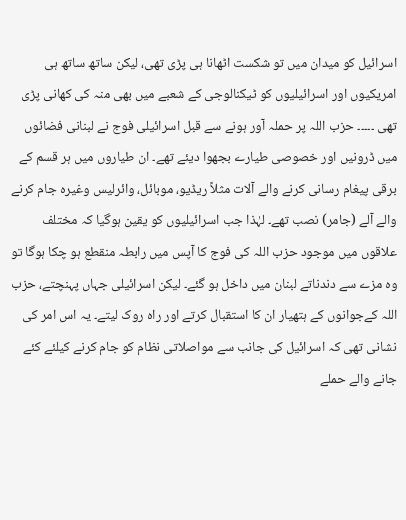اسرائیل کو میدان میں تو شکست اٹھانا ہی پڑی تھی، لیکن ساتھ ساتھ ہی امریکیوں اور اسرائیلیوں کو ٹیکنالوجی کے شعبے میں بھی منہ کی کھانی پڑی تھی ۔۔۔۔۔ حزب اللہ پر حملہ آور ہونے سے قبل اسرائیلی فوج نے لبنانی فضائوں میں ڈرونیں اور خصوصی طیارے بجھوا دیئے تھے۔ ان طیاروں میں ہر قسم کے برقی پیغام رسانی کرنے والے آلات مثلاً ریڈیو، موبائل، وائرلیس وغیرہ جام کرنے والے آلے (جامر) نصب تھے۔ لہٰذا جب اسرائیلیوں کو یقین ہوگیا کہ مختلف علاقوں میں موجود حزب اللہ کی فوج کا آپس میں رابطہ منقطع ہو چکا ہوگا تو وہ مزے سے دندناتے لبنان میں داخل ہو گئے۔ لیکن اسرائیلی جہاں پہنچتے، حزب اللہ کےجوانوں کے ہتھیار ان کا استقبال کرتے اور راہ روک لیتے۔ یہ اس امر کی نشانی تھی کہ اسرائیل کی جانب سے مواصلاتی نظام کو جام کرنے کیلئے کئے جانے والے حملے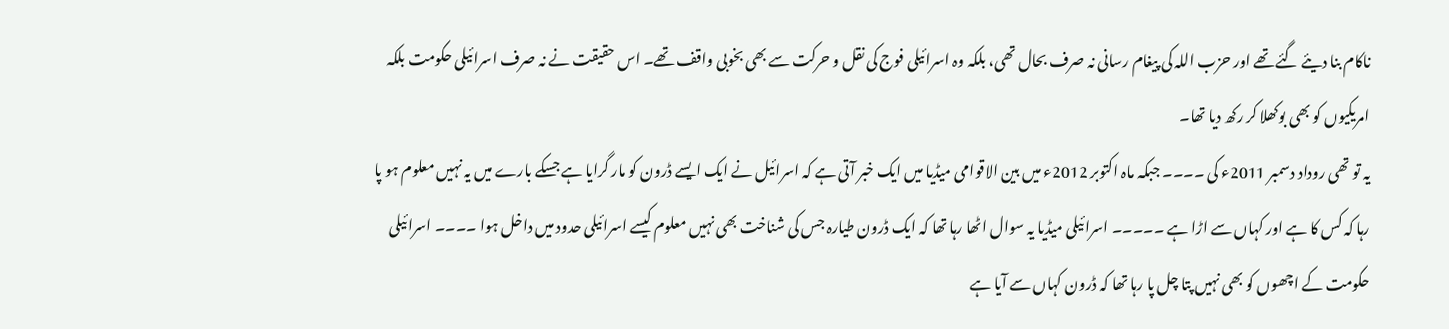ناکام بنا دیئے گئے تھے اور حزب اللہ کی پیغام رسانی نہ صرف بحال تھی، بلکہ وہ اسرائیلی فوج کی نقل و حرکت سے بھی بخوبی واقف تھے۔ اس حقیقت نے نہ صرف اسرائیلی حکومت بلکہ امریکیوں کو بھی بوکھلا کر رکھ دیا تھا۔
یہ تو تھی روداد دسمبر 2011ء کی ۔۔۔۔ جبکہ ماہ اکتوبر 2012ء میں بین الاقوامی میڈیا میں ایک خبر آتی ہے کہ اسرائیل نے ایک ایسے ڈرون کو مار گرایا ہے جسکے بارے میں یہ نہیں معلوم ہو پا رہا کہ کس کا ہے اور کہاں سے اڑا ہے ۔۔۔۔۔ اسرائیلی میڈیا یہ سوال اٹھا رہا تھا کہ ایک ڈرون طیارہ جس کی شناخت بھی نہیں معلوم کیسے اسرائیلی حدود میں داخل ہوا ۔۔۔۔ اسرائیلی حکومت کے اچھوں کو بھی نہیں پتا چل پا رہا تھا کہ ڈرون کہاں سے آیا ہے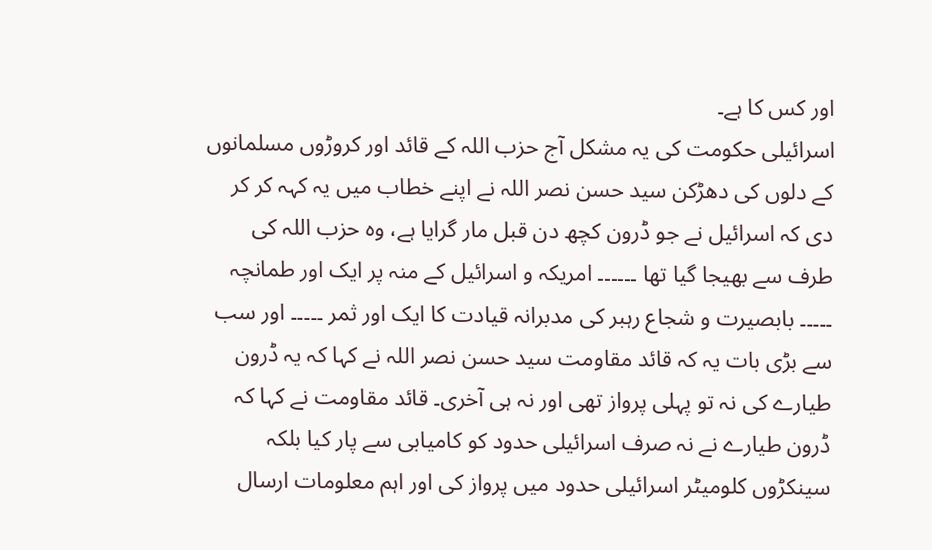اور کس کا ہے۔
اسرائیلی حکومت کی یہ مشکل آج حزب اللہ کے قائد اور کروڑوں مسلمانوں کے دلوں کی دھڑکن سید حسن نصر اللہ نے اپنے خطاب میں یہ کہہ کر کر دی کہ اسرائیل نے جو ڈرون کچھ دن قبل مار گرایا ہے، وہ حزب اللہ کی طرف سے بھیجا گیا تھا ۔۔۔۔۔۔ امریکہ و اسرائیل کے منہ پر ایک اور طمانچہ ۔۔۔۔۔ بابصیرت و شجاع رہبر کی مدبرانہ قیادت کا ایک اور ثمر ۔۔۔۔۔ اور سب سے بڑی بات یہ کہ قائد مقاومت سید حسن نصر اللہ نے کہا کہ یہ ڈرون طیارے کی نہ تو پہلی پرواز تھی اور نہ ہی آخری۔ قائد مقاومت نے کہا کہ ڈرون طیارے نے نہ صرف اسرائیلی حدود کو کامیابی سے پار کیا بلکہ سینکڑوں کلومیٹر اسرائیلی حدود میں پرواز کی اور اہم معلومات ارسال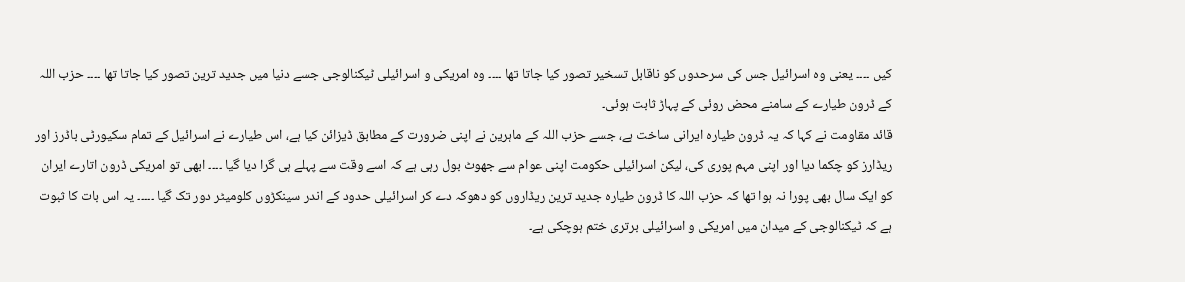کیں ۔۔۔۔ یعنی وہ اسرائیل جس کی سرحدوں کو ناقابل تسخیر تصور کیا جاتا تھا ۔۔۔۔ وہ امریکی و اسرائیلی ٹیکنالوجی جسے دنیا میں جدید ترین تصور کیا جاتا تھا ۔۔۔۔ حزب اللہ کے ڈرون طیارے کے سامنے محض روئی کے پہاڑ ثابت ہوئی۔
قائد مقاومت نے کہا کہ یہ ڈرون طیارہ ایرانی ساخت ہے، جسے حزب اللہ کے ماہرین نے اپنی ضرورت کے مطابق ڈیزائن کیا ہے، اس طیارے نے اسرائیل کے تمام سکیورٹی باڈرز اور ریڈارز کو چکما دیا اور اپنی مہم پوری کی، لیکن اسرائیلی حکومت اپنی عوام سے جھوٹ بول رہی ہے کہ اسے وقت سے پہلے ہی گرا دیا گیا ۔۔۔۔ ابھی تو امریکی ڈرون اتارے ایران کو ایک سال بھی پورا نہ ہوا تھا کہ حزب اللہ کا ڈرون طیارہ جدید ترین ریڈاروں کو دھوکہ دے کر اسرائیلی حدود کے اندر سینکڑوں کلومیٹر دور تک گیا ۔۔۔۔۔ یہ اس بات کا ثبوت ہے کہ ٹیکنالوجی کے میدان میں امریکی و اسرائیلی برتری ختم ہوچکی ہے۔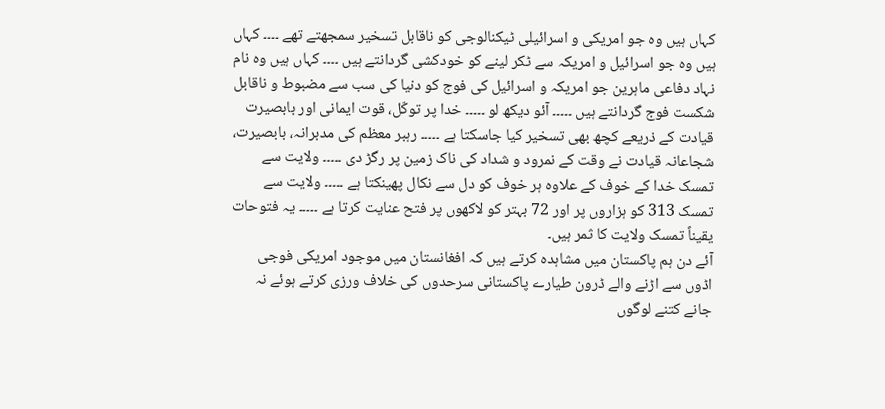کہاں ہیں وہ جو امریکی و اسرائیلی ٹیکنالوجی کو ناقابل تسخیر سمجھتے تھے ۔۔۔۔ کہاں ہیں وہ جو اسرائیل و امریکہ سے ٹکر لینے کو خودکشی گردانتے ہیں ۔۔۔۔ کہاں ہیں وہ نام نہاد دفاعی ماہرین جو امریکہ و اسرائیل کی فوج کو دنیا کی سب سے مضبوط و ناقابل شکست فوج گردانتے ہیں ۔۔۔۔۔ آئو دیکھ لو ۔۔۔۔۔ خدا پر توکّل، قوت ایمانی اور بابصیرت قیادت کے ذریعے کچھ بھی تسخیر کیا جاسکتا ہے ۔۔۔۔۔ رہبر معظم کی مدبرانہ، بابصیرت، شجاعانہ قیادت نے وقت کے نمرود و شداد کی ناک زمین پر رگڑ دی ۔۔۔۔۔ ولایت سے تمسک خدا کے خوف کے علاوہ ہر خوف کو دل سے نکال پھینکتا ہے ۔۔۔۔۔ ولایت سے تمسک 313 کو ہزاروں پر اور 72 بہتر کو لاکھوں پر فتح عنایت کرتا ہے ۔۔۔۔۔ یہ فتوحات یقیناً تمسک ولایت کا ثمر ہیں۔
آئے دن ہم پاکستان میں مشاہدہ کرتے ہیں کہ افغانستان میں موجود امریکی فوجی اڈوں سے اڑنے والے ڈرون طیارے پاکستانی سرحدوں کی خلاف ورزی کرتے ہوئے نہ جانے کتنے لوگوں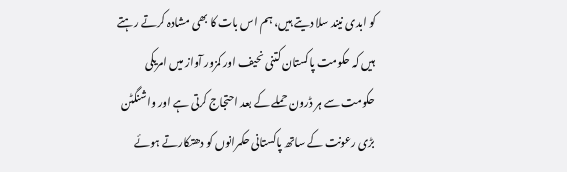کو ابدی نیند سلا دیتے ہیں، ہم اس بات کا بھی مشادہ کرتے رہتے ہیں کہ حکومت پاکستان کتنی نحیف اور کمزور آواز میں امریکی حکومت سے ہر ڈرون حملے کے بعد احتجاج کرتی ہے اور واشنگٹن بڑی رعونت کے ساتھ پاکستانی حکمرانوں کو دھتکارتے ہوئے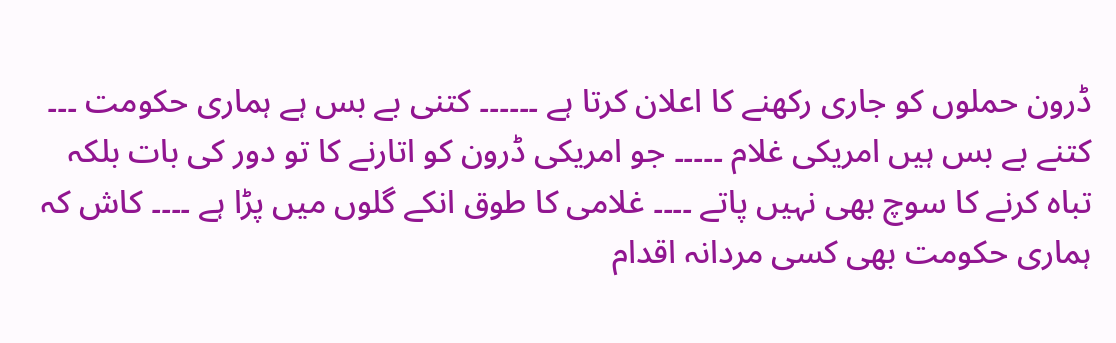ڈرون حملوں کو جاری رکھنے کا اعلان کرتا ہے ۔۔۔۔۔۔ کتنی بے بس ہے ہماری حکومت ۔۔۔ کتنے بے بس ہیں امریکی غلام ۔۔۔۔۔ جو امریکی ڈرون کو اتارنے کا تو دور کی بات بلکہ تباہ کرنے کا سوچ بھی نہیں پاتے ۔۔۔۔ غلامی کا طوق انکے گلوں میں پڑا ہے ۔۔۔۔ کاش کہ ہماری حکومت بھی کسی مردانہ اقدام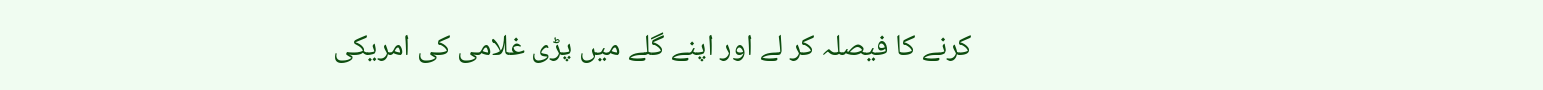کرنے کا فیصلہ کر لے اور اپنے گلے میں پڑی غلامی کی امریکی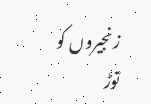زنجیروں کو توڑ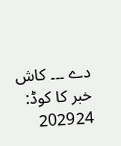دے ۔۔۔ کاش
خبر کا کوڈ: 202924